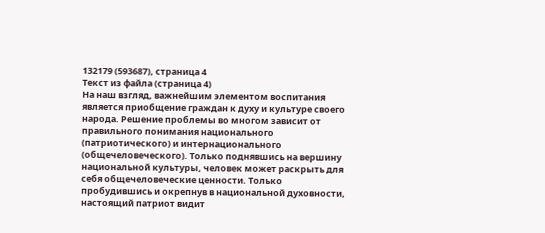132179 (593687), страница 4
Текст из файла (страница 4)
На наш взгляд, важнейшим элементом воспитания является приобщение граждан к духу и культуре своего народа. Решение проблемы во многом зависит от правильного понимания национального (патриотического) и интернационального (общечеловеческого). Только поднявшись на вершину национальной культуры, человек может раскрыть для себя общечеловеческие ценности. Только пробудившись и окрепнув в национальной духовности, настоящий патриот видит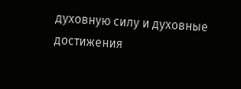духовную силу и духовные достижения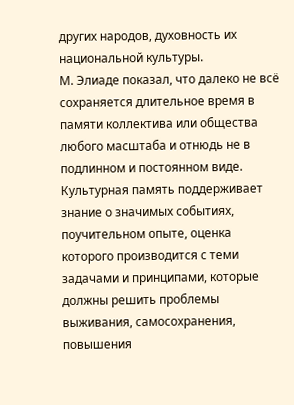других народов, духовность их национальной культуры.
М. Элиаде показал, что далеко не всё сохраняется длительное время в памяти коллектива или общества любого масштаба и отнюдь не в подлинном и постоянном виде. Культурная память поддерживает знание о значимых событиях, поучительном опыте, оценка которого производится с теми задачами и принципами, которые должны решить проблемы выживания, самосохранения, повышения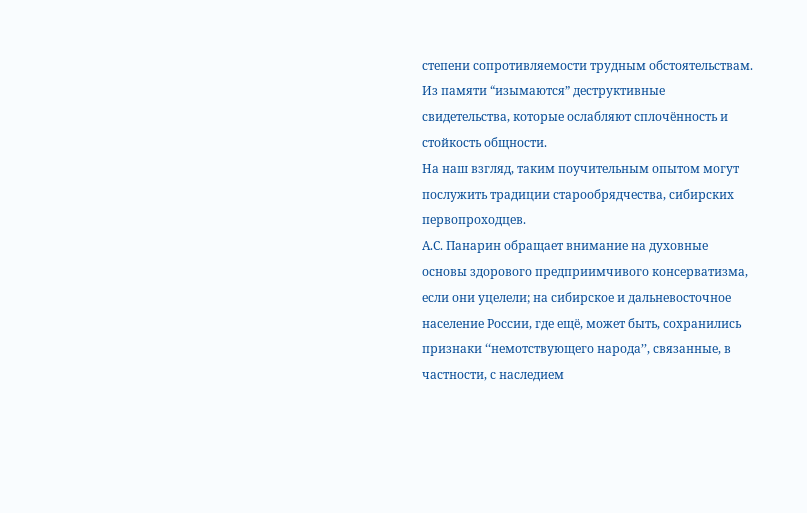степени сопротивляемости трудным обстоятельствам. Из памяти “изымаются” деструктивные свидетельства, которые ослабляют сплочённость и стойкость общности.
На наш взгляд, таким поучительным опытом могут послужить традиции старообрядчества, сибирских первопроходцев.
А.С. Панарин обращает внимание на духовные основы здорового предприимчивого консерватизма, если они уцелели; на сибирское и дальневосточное население России, где ещё, может быть, сохранились признаки ‘‘немотствующего народа’’, связанные, в частности, с наследием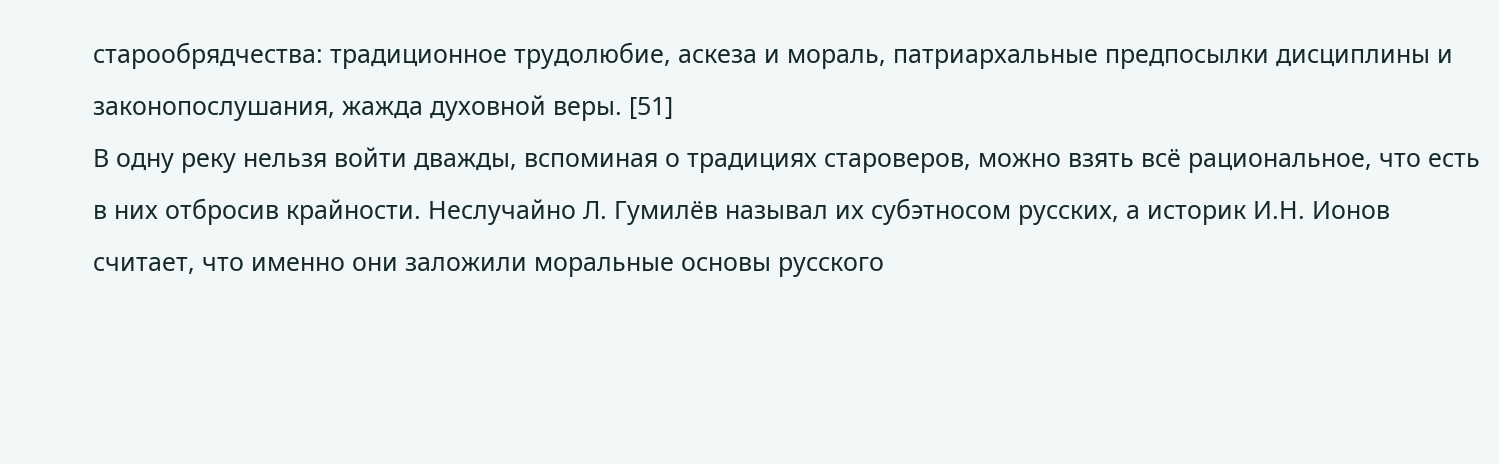старообрядчества: традиционное трудолюбие, аскеза и мораль, патриархальные предпосылки дисциплины и законопослушания, жажда духовной веры. [51]
В одну реку нельзя войти дважды, вспоминая о традициях староверов, можно взять всё рациональное, что есть в них отбросив крайности. Неслучайно Л. Гумилёв называл их субэтносом русских, а историк И.Н. Ионов считает, что именно они заложили моральные основы русского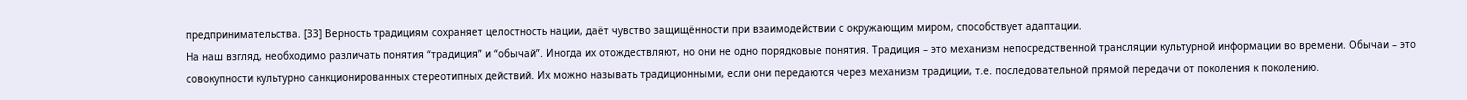предпринимательства. [33] Верность традициям сохраняет целостность нации, даёт чувство защищённости при взаимодействии с окружающим миром, способствует адаптации.
На наш взгляд, необходимо различать понятия “традиция” и “обычай”. Иногда их отождествляют, но они не одно порядковые понятия. Традиция – это механизм непосредственной трансляции культурной информации во времени. Обычаи – это совокупности культурно санкционированных стереотипных действий. Их можно называть традиционными, если они передаются через механизм традиции, т.е. последовательной прямой передачи от поколения к поколению.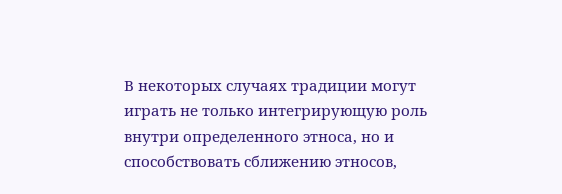В некоторых случаях традиции могут играть не только интегрирующую роль внутри определенного этноса, но и способствовать сближению этносов,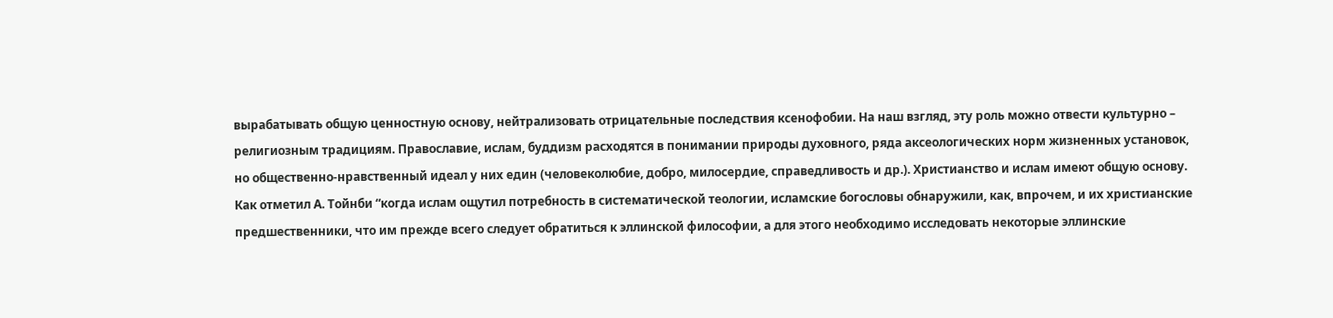вырабатывать общую ценностную основу, нейтрализовать отрицательные последствия ксенофобии. На наш взгляд, эту роль можно отвести культурно – религиозным традициям. Православие, ислам, буддизм расходятся в понимании природы духовного, ряда аксеологических норм жизненных установок, но общественно-нравственный идеал у них един (человеколюбие, добро, милосердие, справедливость и др.). Христианство и ислам имеют общую основу. Как отметил А. Тойнби “когда ислам ощутил потребность в систематической теологии, исламские богословы обнаружили, как, впрочем, и их христианские предшественники, что им прежде всего следует обратиться к эллинской философии, а для этого необходимо исследовать некоторые эллинские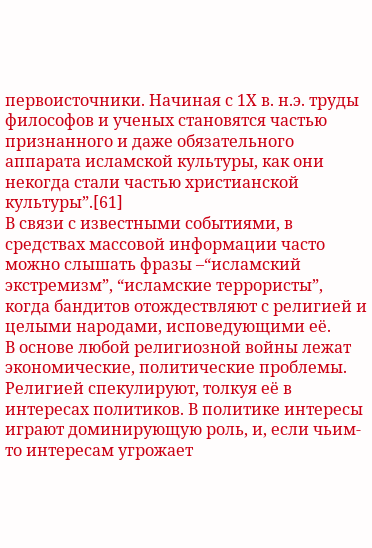первоисточники. Начиная с 1Х в. н.э. труды философов и ученых становятся частью признанного и даже обязательного аппарата исламской культуры, как они некогда стали частью христианской культуры”.[61]
В связи с известными событиями, в средствах массовой информации часто можно слышать фразы –“исламский экстремизм”, “исламские террористы”, когда бандитов отождествляют с религией и целыми народами, исповедующими её.
В основе любой религиозной войны лежат экономические, политические проблемы. Религией спекулируют, толкуя её в интересах политиков. В политике интересы играют доминирующую роль, и, если чьим-то интересам угрожает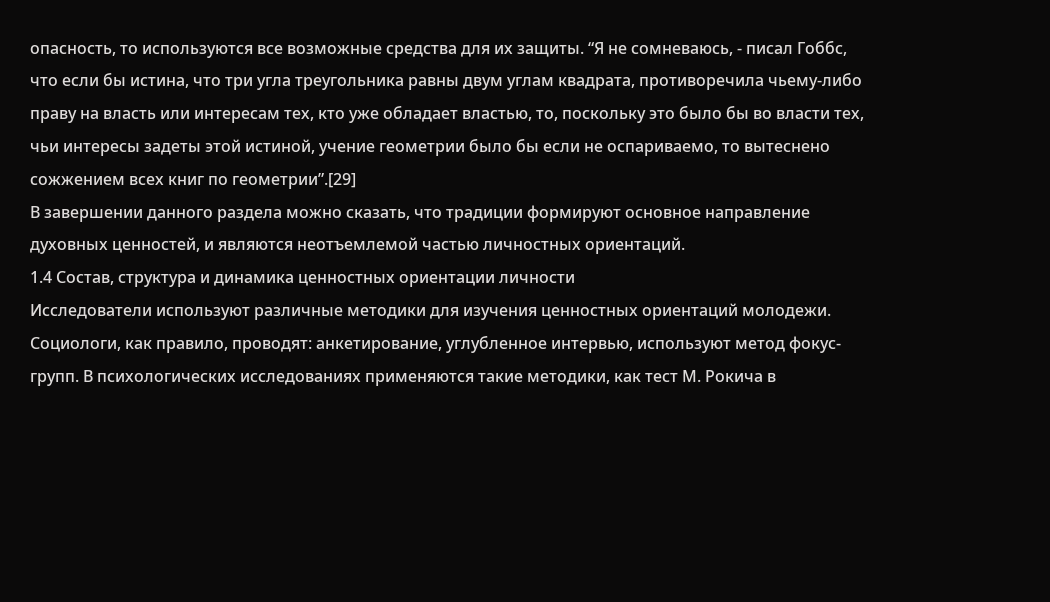опасность, то используются все возможные средства для их защиты. “Я не сомневаюсь, - писал Гоббс, что если бы истина, что три угла треугольника равны двум углам квадрата, противоречила чьему-либо праву на власть или интересам тех, кто уже обладает властью, то, поскольку это было бы во власти тех, чьи интересы задеты этой истиной, учение геометрии было бы если не оспариваемо, то вытеснено сожжением всех книг по геометрии”.[29]
В завершении данного раздела можно сказать, что традиции формируют основное направление духовных ценностей, и являются неотъемлемой частью личностных ориентаций.
1.4 Состав, структура и динамика ценностных ориентации личности
Исследователи используют различные методики для изучения ценностных ориентаций молодежи. Социологи, как правило, проводят: анкетирование, углубленное интервью, используют метод фокус-групп. В психологических исследованиях применяются такие методики, как тест М. Рокича в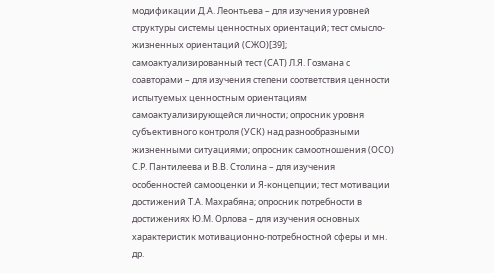модификации Д.А. Леонтьева – для изучения уровней структуры системы ценностных ориентаций; тест смысло-жизненных ориентаций (СЖО)[39]; самоактуализированный тест (САТ) Л.Я. Гозмана с соавторами – для изучения степени соответствия ценности испытуемых ценностным ориентациям самоактуализирующейся личности; опросник уровня субъективного контроля (УСК) над разнообразными жизненными ситуациями; опросник самоотношения (ОСО) С.Р. Пантилеева и В.В. Столина – для изучения особенностей самооценки и Я-концепции; тест мотивации достижений Т.А. Махрабяна; опросник потребности в достижениях Ю.М. Орлова – для изучения основных характеристик мотивационно-потребностной сферы и мн. др.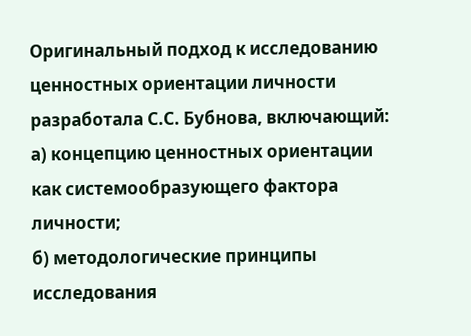Оригинальный подход к исследованию ценностных ориентации личности разработала С.С. Бубнова, включающий:
а) концепцию ценностных ориентации как системообразующего фактора личности;
б) методологические принципы исследования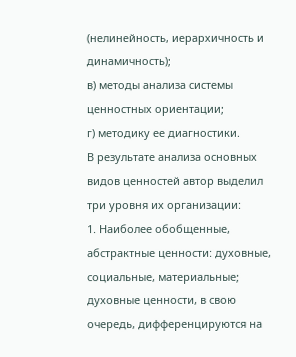(нелинейность, иерархичность и динамичность);
в) методы анализа системы ценностных ориентации;
г) методику ее диагностики.
В результате анализа основных видов ценностей автор выделил три уровня их организации:
1. Наиболее обобщенные, абстрактные ценности: духовные, социальные, материальные; духовные ценности, в свою очередь, дифференцируются на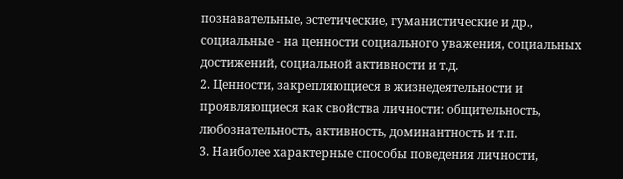познавательные, эстетические, гуманистические и др., социальные - на ценности социального уважения, социальных достижений, социальной активности и т.д.
2. Ценности, закрепляющиеся в жизнедеятельности и проявляющиеся как свойства личности: общительность, любознательность, активность, доминантность и т.п.
3. Наиболее характерные способы поведения личности,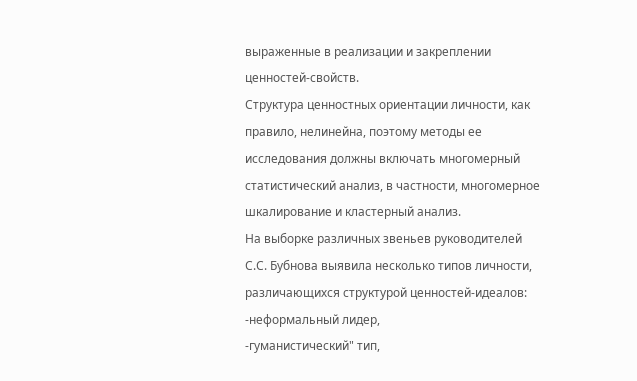выраженные в реализации и закреплении ценностей-свойств.
Структура ценностных ориентации личности, как правило, нелинейна, поэтому методы ее исследования должны включать многомерный статистический анализ, в частности, многомерное шкалирование и кластерный анализ.
На выборке различных звеньев руководителей С.С. Бубнова выявила несколько типов личности, различающихся структурой ценностей-идеалов:
-неформальный лидер,
-гуманистический" тип,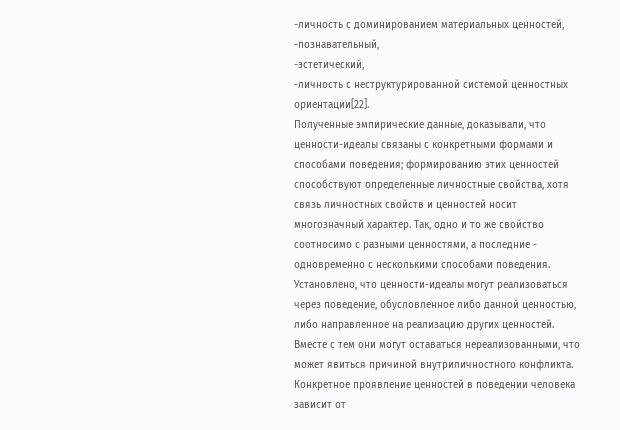-личность с доминированием материальных ценностей,
-познавательный,
-эстетический,
-личность с неструктурированной системой ценностных ориентации[22].
Полученные эмпирические данные, доказывали, что ценности-идеалы связаны с конкретными формами и способами поведения; формированию этих ценностей способствуют определенные личностные свойства, хотя связь личностных свойств и ценностей носит многозначный характер. Так, одно и то же свойство соотносимо с разными ценностями, а последние - одновременно с несколькими способами поведения. Установлено, что ценности-идеалы могут реализоваться через поведение, обусловленное либо данной ценностью, либо направленное на реализацию других ценностей. Вместе с тем они могут оставаться нереализованными, что может явиться причиной внутриличностного конфликта. Конкретное проявление ценностей в поведении человека зависит от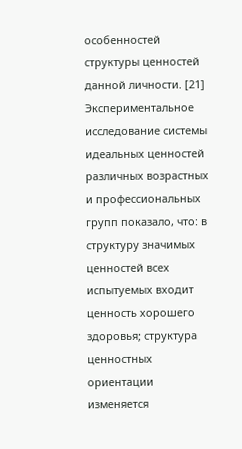особенностей структуры ценностей данной личности. [21]
Экспериментальное исследование системы идеальных ценностей различных возрастных и профессиональных групп показало, что: в структуру значимых ценностей всех испытуемых входит ценность хорошего здоровья; структура ценностных ориентации изменяется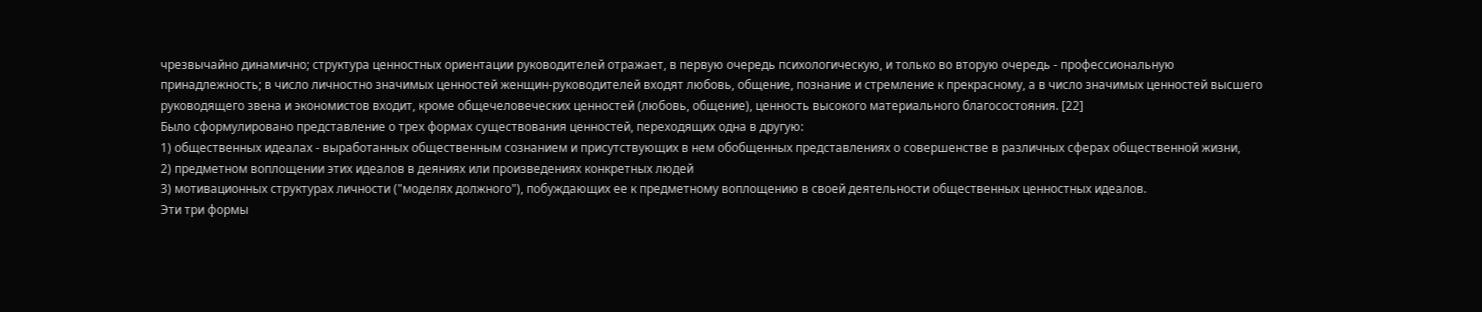чрезвычайно динамично; структура ценностных ориентации руководителей отражает, в первую очередь психологическую, и только во вторую очередь - профессиональную принадлежность; в число личностно значимых ценностей женщин-руководителей входят любовь, общение, познание и стремление к прекрасному, а в число значимых ценностей высшего руководящего звена и экономистов входит, кроме общечеловеческих ценностей (любовь, общение), ценность высокого материального благосостояния. [22]
Было сформулировано представление о трех формах существования ценностей, переходящих одна в другую:
1) общественных идеалах - выработанных общественным сознанием и присутствующих в нем обобщенных представлениях о совершенстве в различных сферах общественной жизни,
2) предметном воплощении этих идеалов в деяниях или произведениях конкретных людей
3) мотивационных структурах личности ("моделях должного"), побуждающих ее к предметному воплощению в своей деятельности общественных ценностных идеалов.
Эти три формы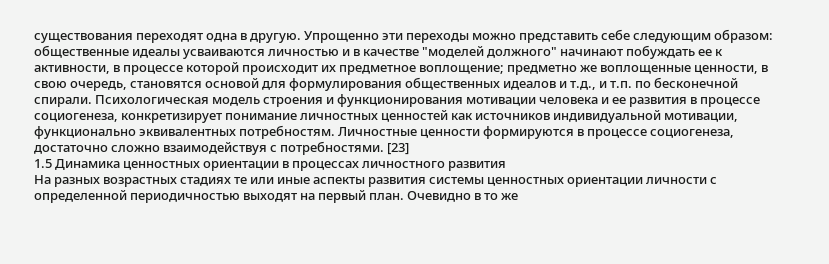существования переходят одна в другую. Упрощенно эти переходы можно представить себе следующим образом: общественные идеалы усваиваются личностью и в качестве "моделей должного" начинают побуждать ее к активности, в процессе которой происходит их предметное воплощение; предметно же воплощенные ценности, в свою очередь, становятся основой для формулирования общественных идеалов и т.д., и т.п. по бесконечной спирали. Психологическая модель строения и функционирования мотивации человека и ее развития в процессе социогенеза, конкретизирует понимание личностных ценностей как источников индивидуальной мотивации, функционально эквивалентных потребностям. Личностные ценности формируются в процессе социогенеза, достаточно сложно взаимодействуя с потребностями. [23]
1.5 Динамика ценностных ориентации в процессах личностного развития
На разных возрастных стадиях те или иные аспекты развития системы ценностных ориентации личности с определенной периодичностью выходят на первый план. Очевидно в то же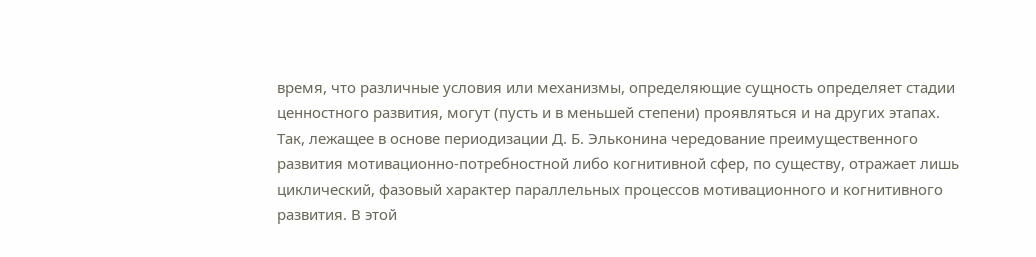время, что различные условия или механизмы, определяющие сущность определяет стадии ценностного развития, могут (пусть и в меньшей степени) проявляться и на других этапах. Так, лежащее в основе периодизации Д. Б. Эльконина чередование преимущественного развития мотивационно-потребностной либо когнитивной сфер, по существу, отражает лишь циклический, фазовый характер параллельных процессов мотивационного и когнитивного развития. В этой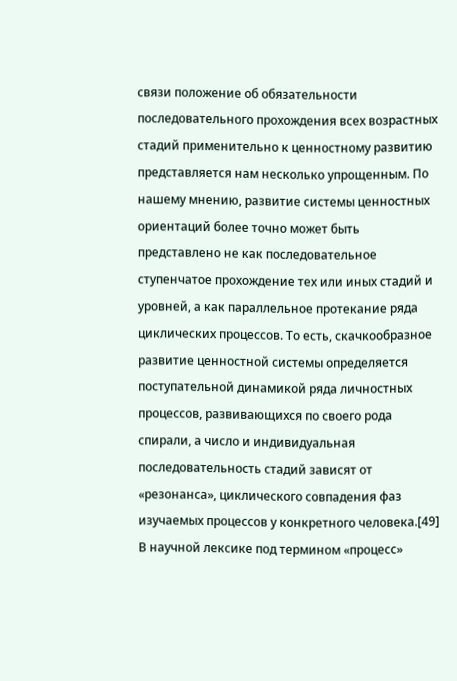связи положение об обязательности последовательного прохождения всех возрастных стадий применительно к ценностному развитию представляется нам несколько упрощенным. По нашему мнению, развитие системы ценностных ориентаций более точно может быть представлено не как последовательное ступенчатое прохождение тех или иных стадий и уровней, а как параллельное протекание ряда циклических процессов. То есть, скачкообразное развитие ценностной системы определяется поступательной динамикой ряда личностных процессов, развивающихся по своего рода спирали, а число и индивидуальная последовательность стадий зависят от «резонанса», циклического совпадения фаз изучаемых процессов у конкретного человека.[49]
В научной лексике под термином «процесс»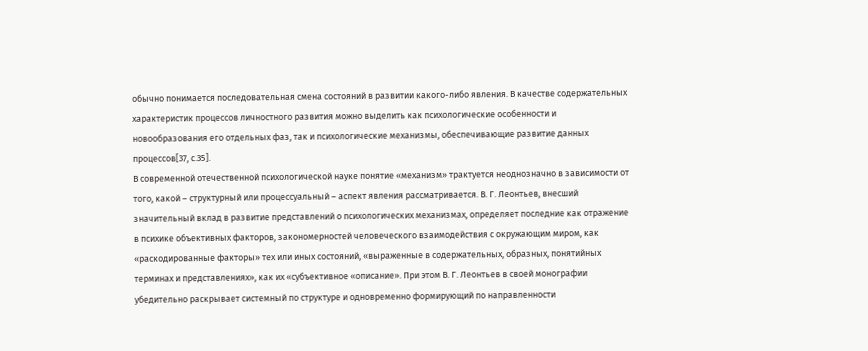обычно понимается последовательная смена состояний в развитии какого-либо явления. В качестве содержательных характеристик процессов личностного развития можно выделить как психологические особенности и новообразования его отдельных фаз, так и психологические механизмы, обеспечивающие развитие данных процессов[37, с.35].
В современной отечественной психологической науке понятие «механизм» трактуется неоднозначно в зависимости от того, какой – структурный или процессуальный – аспект явления рассматривается. В. Г. Леонтьев, внесший значительный вклад в развитие представлений о психологических механизмах, определяет последние как отражение в психике объективных факторов, закономерностей человеческого взаимодействия с окружающим миром, как «раскодированные факторы» тех или иных состояний, «выраженные в содержательных, образных, понятийных терминах и представлениях», как их «субъективное «описание». При этом В. Г. Леонтьев в своей монографии убедительно раскрывает системный по структуре и одновременно формирующий по направленности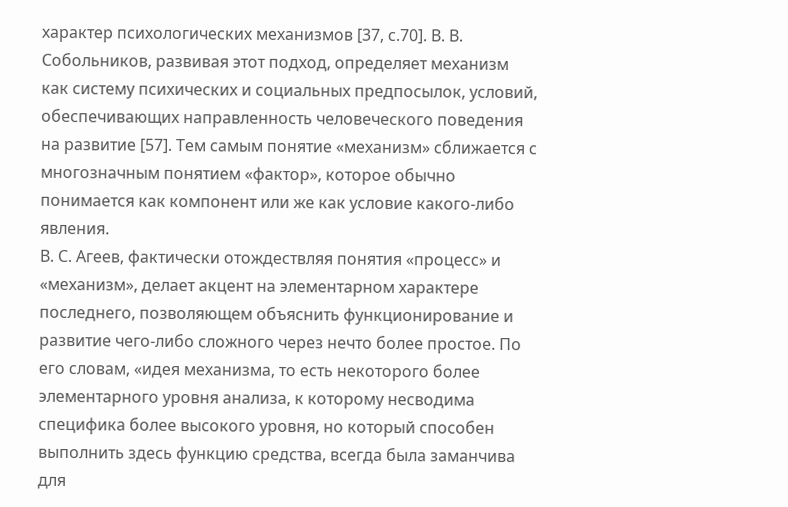характер психологических механизмов [37, с.70]. В. В. Собольников, развивая этот подход, определяет механизм как систему психических и социальных предпосылок, условий, обеспечивающих направленность человеческого поведения на развитие [57]. Тем самым понятие «механизм» сближается с многозначным понятием «фактор», которое обычно понимается как компонент или же как условие какого-либо явления.
В. С. Агеев, фактически отождествляя понятия «процесс» и «механизм», делает акцент на элементарном характере последнего, позволяющем объяснить функционирование и развитие чего-либо сложного через нечто более простое. По его словам, «идея механизма, то есть некоторого более элементарного уровня анализа, к которому несводима специфика более высокого уровня, но который способен выполнить здесь функцию средства, всегда была заманчива для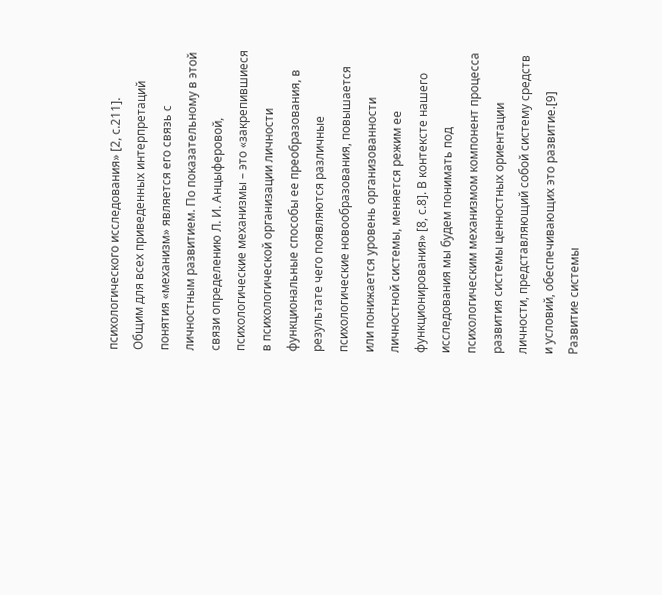психологического исследования» [2, с.211].
Общим для всех приведенных интерпретаций понятия «механизм» является его связь с личностным развитием. По показательному в этой связи определению Л. И. Анцыферовой, психологические механизмы – это «закрепившиеся в психологической организации личности функциональные способы ее преобразования, в результате чего появляются различные психологические новообразования, повышается или понижается уровень организованности личностной системы, меняется режим ее функционирования» [8, с.8]. В контексте нашего исследования мы будем понимать под психологическим механизмом компонент процесса развития системы ценностных ориентации личности, представляющий собой систему средств и условий, обеспечивающих это развитие.[9]
Развитие системы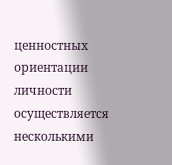ценностных ориентации личности осуществляется несколькими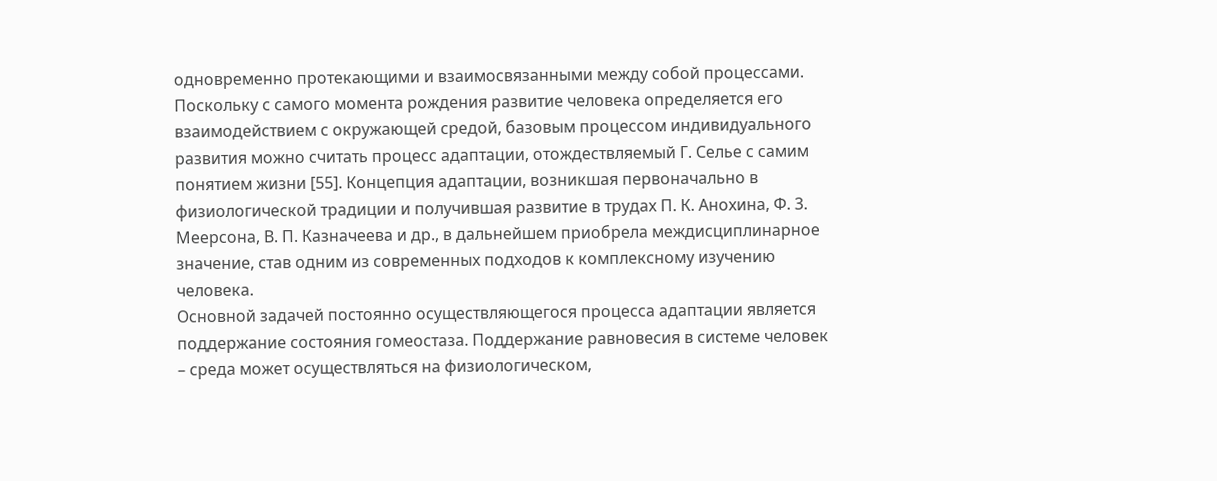одновременно протекающими и взаимосвязанными между собой процессами. Поскольку с самого момента рождения развитие человека определяется его взаимодействием с окружающей средой, базовым процессом индивидуального развития можно считать процесс адаптации, отождествляемый Г. Селье с самим понятием жизни [55]. Концепция адаптации, возникшая первоначально в физиологической традиции и получившая развитие в трудах П. К. Анохина, Ф. 3. Меерсона, В. П. Казначеева и др., в дальнейшем приобрела междисциплинарное значение, став одним из современных подходов к комплексному изучению человека.
Основной задачей постоянно осуществляющегося процесса адаптации является поддержание состояния гомеостаза. Поддержание равновесия в системе человек – среда может осуществляться на физиологическом,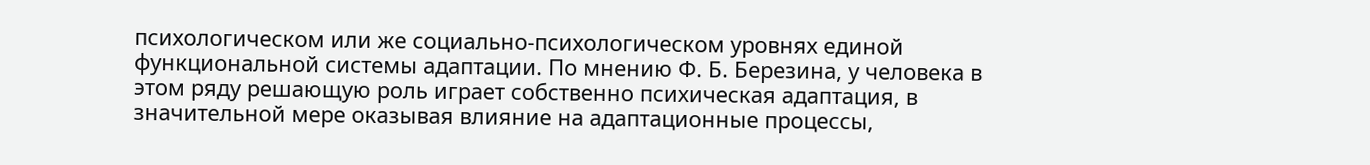психологическом или же социально-психологическом уровнях единой функциональной системы адаптации. По мнению Ф. Б. Березина, у человека в этом ряду решающую роль играет собственно психическая адаптация, в значительной мере оказывая влияние на адаптационные процессы,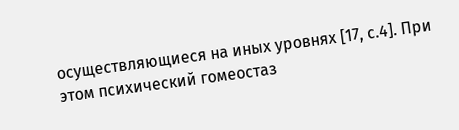осуществляющиеся на иных уровнях [17, с.4]. При этом психический гомеостаз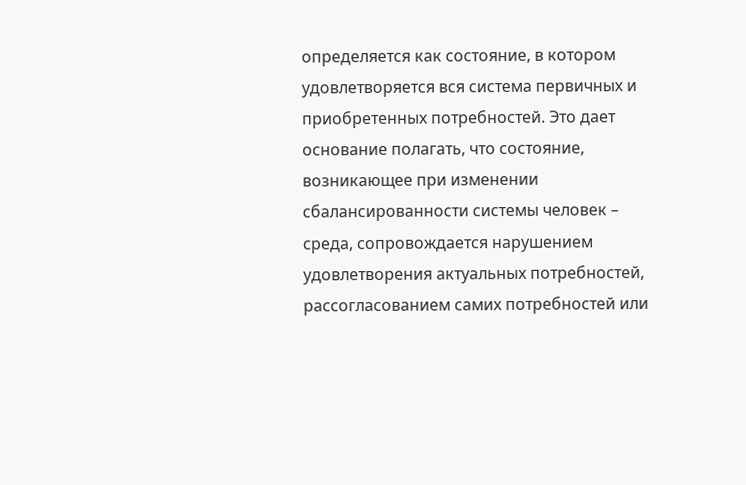определяется как состояние, в котором удовлетворяется вся система первичных и приобретенных потребностей. Это дает основание полагать, что состояние, возникающее при изменении сбалансированности системы человек – среда, сопровождается нарушением удовлетворения актуальных потребностей, рассогласованием самих потребностей или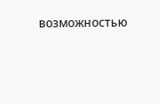возможностью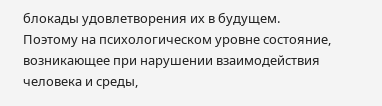блокады удовлетворения их в будущем. Поэтому на психологическом уровне состояние, возникающее при нарушении взаимодействия человека и среды,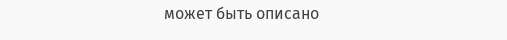может быть описано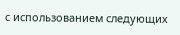с использованием следующих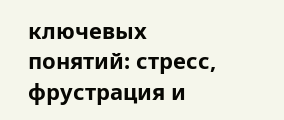ключевых понятий: стресс, фрустрация и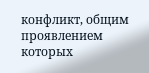конфликт, общим проявлением которых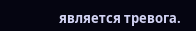является тревога.